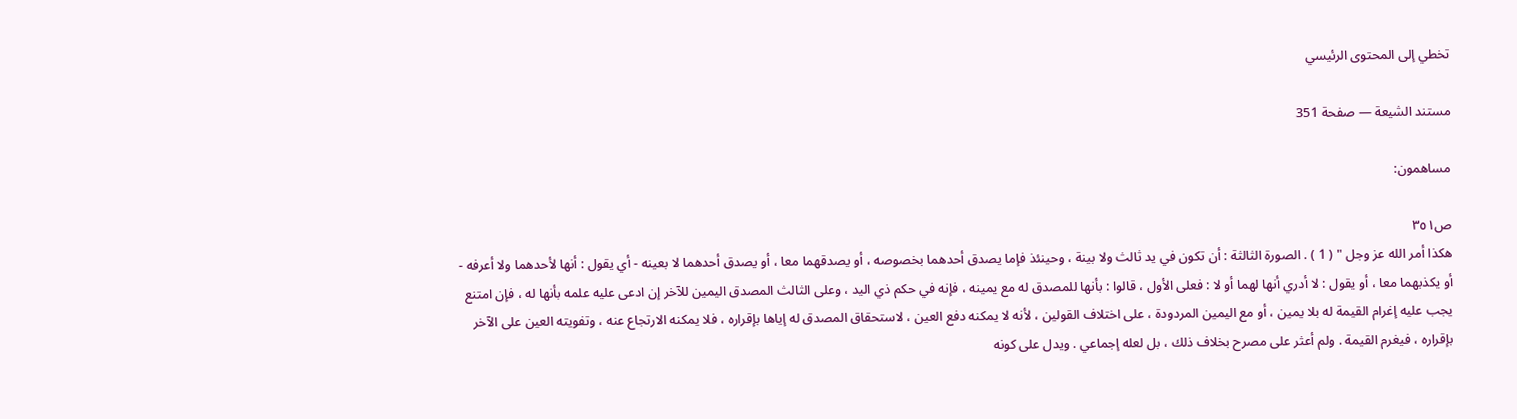تخطي إلى المحتوى الرئيسي

مستند الشيعة — صفحة 351

مساهمون:

ص٣٥١
هكذا أمر الله عز وجل " ( 1 ) . الصورة الثالثة : أن تكون في يد ثالث ولا بينة ، وحينئذ فإما يصدق أحدهما بخصوصه ، أو يصدقهما معا ، أو يصدق أحدهما لا بعينه - أي يقول : أنها لأحدهما ولا أعرفه - أو يكذبهما معا ، أو يقول : لا أدري أنها لهما أو لا : فعلى الأول ، قالوا : بأنها للمصدق له مع يمينه ، فإنه في حكم ذي اليد ، وعلى الثالث المصدق اليمين للآخر إن ادعى عليه علمه بأنها له ، فإن امتنع يجب عليه إغرام القيمة له بلا يمين ، أو مع اليمين المردودة ، على اختلاف القولين ، لأنه لا يمكنه دفع العين ، لاستحقاق المصدق له إياها بإقراره ، فلا يمكنه الارتجاع عنه ، وتفويته العين على الآخر بإقراره ، فيغرم القيمة . ولم أعثر على مصرح بخلاف ذلك ، بل لعله إجماعي . ويدل على كونه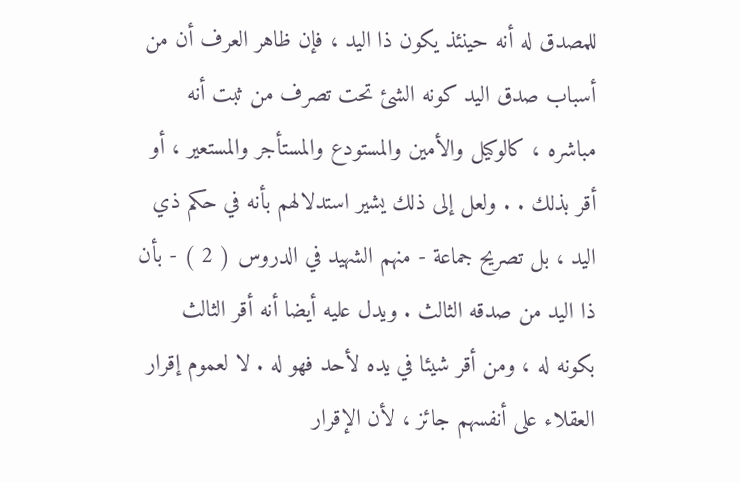للمصدق له أنه حينئذ يكون ذا اليد ، فإن ظاهر العرف أن من أسباب صدق اليد كونه الشئ تحت تصرف من ثبت أنه مباشره ، كالوكيل والأمين والمستودع والمستأجر والمستعير ، أو أقر بذلك . . ولعل إلى ذلك يشير استدلالهم بأنه في حكم ذي اليد ، بل تصريح جماعة - منهم الشهيد في الدروس ( 2 ) - بأن ذا اليد من صدقه الثالث . ويدل عليه أيضا أنه أقر الثالث بكونه له ، ومن أقر شيئا في يده لأحد فهو له . لا لعموم إقرار العقلاء على أنفسهم جائز ، لأن الإقرار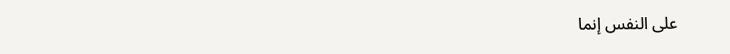على النفس إنما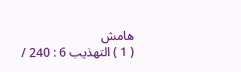هامش
( 1 ) التهذيب 6 : 240 /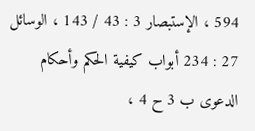594 ، الإستبصار 3 : 43 / 143 ، الوسائل 27 : 234 أبواب كيفية الحكم وأحكام الدعوى ب 3 ح 4 ،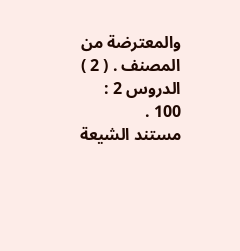والمعترضة من المصنف . ( 2 ) الدروس 2 : 100 .
مستند الشيعة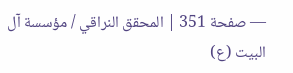— صفحة 351 | المحقق النراقي / مؤسسة آل البيت (ع)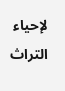لإحياء التراث